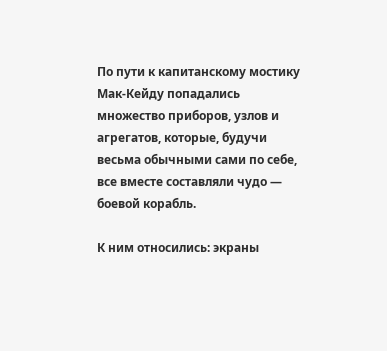По пути к капитанскому мостику Мак-Кейду попадались множество приборов, узлов и агрегатов, которые, будучи весьма обычными сами по себе, все вместе составляли чудо — боевой корабль.

К ним относились: экраны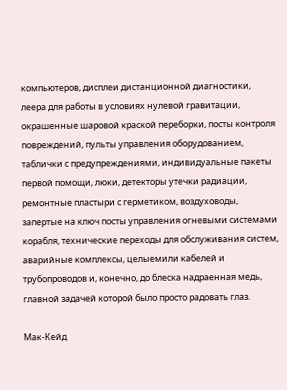компьютеров, дисплеи дистанционной диагностики, леера для работы в условиях нулевой гравитации, окрашенные шаровой краской переборки, посты контроля повреждений, пульты управления оборудованием, таблички с предупреждениями, индивидуальные пакеты первой помощи, люки, детекторы утечки радиации, ремонтные пластыри с герметиком, воздуховоды, запертые на ключ посты управления огневыми системами корабля, технические переходы для обслуживания систем, аварийные комплексы, целыемили кабелей и трубопроводов и, конечно, до блеска надраенная медь, главной задачей которой было просто радовать глаз.

Мак-Кейд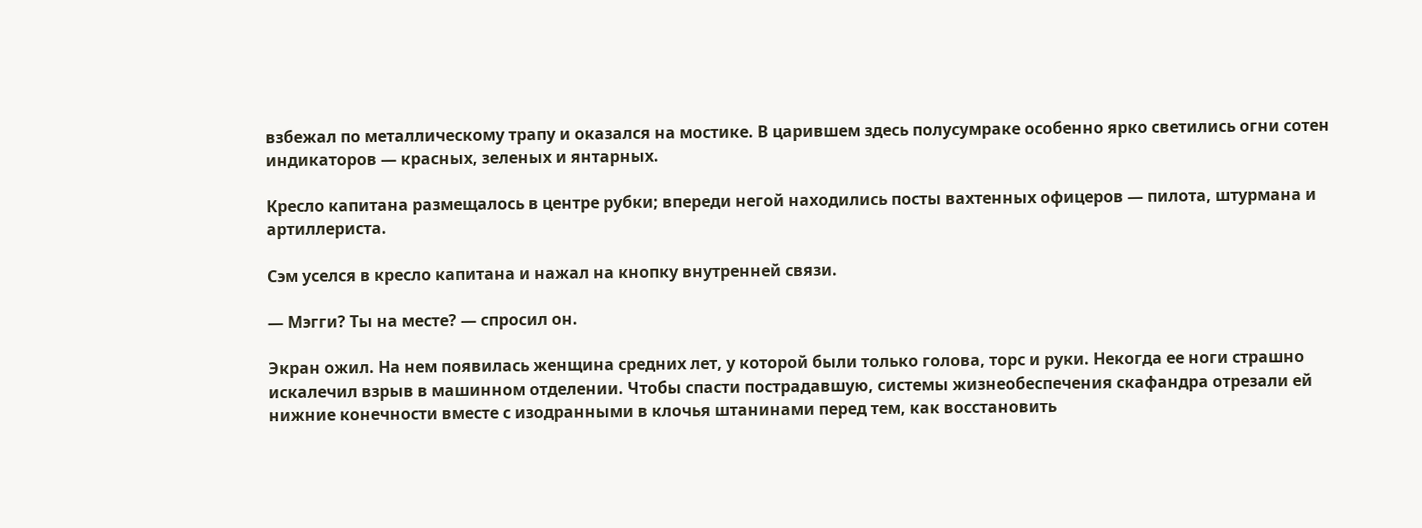взбежал по металлическому трапу и оказался на мостике. В царившем здесь полусумраке особенно ярко светились огни сотен индикаторов — красных, зеленых и янтарных.

Кресло капитана размещалось в центре рубки; впереди негой находились посты вахтенных офицеров — пилота, штурмана и артиллериста.

Сэм уселся в кресло капитана и нажал на кнопку внутренней связи.

— Мэгги? Ты на месте? — спросил он.

Экран ожил. На нем появилась женщина средних лет, у которой были только голова, торс и руки. Некогда ее ноги страшно искалечил взрыв в машинном отделении. Чтобы спасти пострадавшую, системы жизнеобеспечения скафандра отрезали ей нижние конечности вместе с изодранными в клочья штанинами перед тем, как восстановить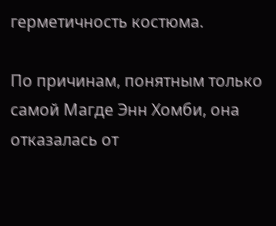герметичность костюма.

По причинам, понятным только самой Магде Энн Хомби, она отказалась от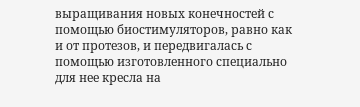выращивания новых конечностей с помощью биостимуляторов, равно как и от протезов, и передвигалась с помощью изготовленного специально для нее кресла на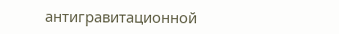антигравитационной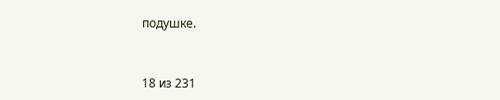подушке.



18 из 231